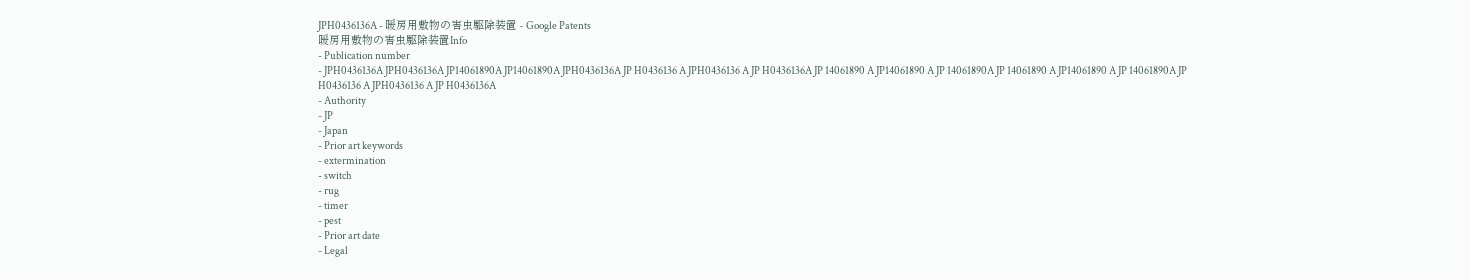JPH0436136A - 暖房用敷物の害虫駆除装置 - Google Patents
暖房用敷物の害虫駆除装置Info
- Publication number
- JPH0436136A JPH0436136A JP14061890A JP14061890A JPH0436136A JP H0436136 A JPH0436136 A JP H0436136A JP 14061890 A JP14061890 A JP 14061890A JP 14061890 A JP14061890 A JP 14061890A JP H0436136 A JPH0436136 A JP H0436136A
- Authority
- JP
- Japan
- Prior art keywords
- extermination
- switch
- rug
- timer
- pest
- Prior art date
- Legal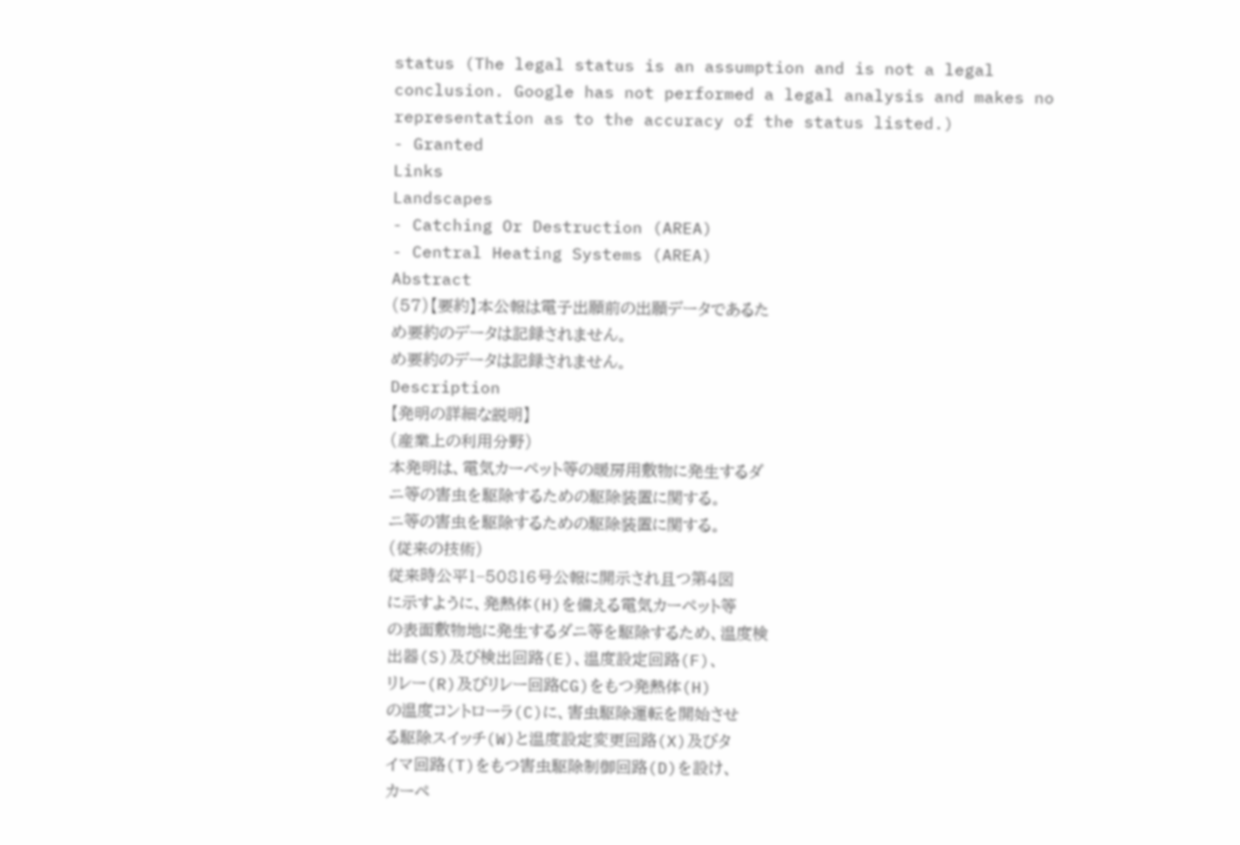status (The legal status is an assumption and is not a legal conclusion. Google has not performed a legal analysis and makes no representation as to the accuracy of the status listed.)
- Granted
Links
Landscapes
- Catching Or Destruction (AREA)
- Central Heating Systems (AREA)
Abstract
(57)【要約】本公報は電子出願前の出願データであるた
め要約のデータは記録されません。
め要約のデータは記録されません。
Description
【発明の詳細な説明】
(産業上の利用分野)
本発明は、電気カーペット等の暖房用敷物に発生するダ
ニ等の害虫を駆除するための駆除装置に関する。
ニ等の害虫を駆除するための駆除装置に関する。
(従来の技術)
従来時公平1−50816号公報に開示され且つ第4図
に示すように、発熱体(H)を備える電気カーペット等
の表面敷物地に発生するダニ等を駆除するため、温度検
出器(S)及び検出回路(E)、温度設定回路(F)、
リレー(R)及びリレー回路CG)をもつ発熱体(H)
の温度コントローラ(C)に、害虫駆除運転を開始させ
る駆除スイッチ(W)と温度設定変更回路(X)及びタ
イマ回路(T)をもつ害虫駆除制御回路(D)を設け、
カーペ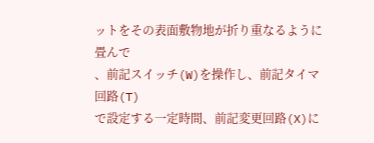ットをその表面敷物地が折り重なるように畳んで
、前記スイッチ(W)を操作し、前記タイマ回路(T)
で設定する一定時間、前記変更回路(X)に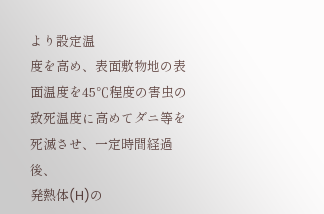より設定温
度を高め、表面敷物地の表面温度を45℃程度の害虫の
致死温度に高めてダニ等を死滅させ、一定時間経過後、
発熱体(H)の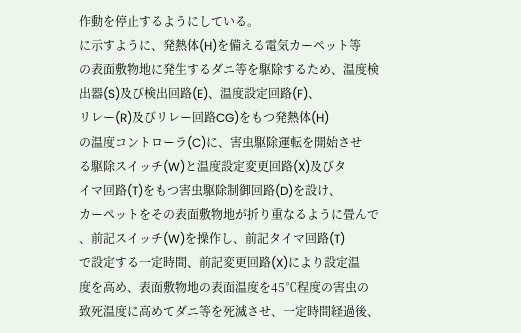作動を停止するようにしている。
に示すように、発熱体(H)を備える電気カーペット等
の表面敷物地に発生するダニ等を駆除するため、温度検
出器(S)及び検出回路(E)、温度設定回路(F)、
リレー(R)及びリレー回路CG)をもつ発熱体(H)
の温度コントローラ(C)に、害虫駆除運転を開始させ
る駆除スイッチ(W)と温度設定変更回路(X)及びタ
イマ回路(T)をもつ害虫駆除制御回路(D)を設け、
カーペットをその表面敷物地が折り重なるように畳んで
、前記スイッチ(W)を操作し、前記タイマ回路(T)
で設定する一定時間、前記変更回路(X)により設定温
度を高め、表面敷物地の表面温度を45℃程度の害虫の
致死温度に高めてダニ等を死滅させ、一定時間経過後、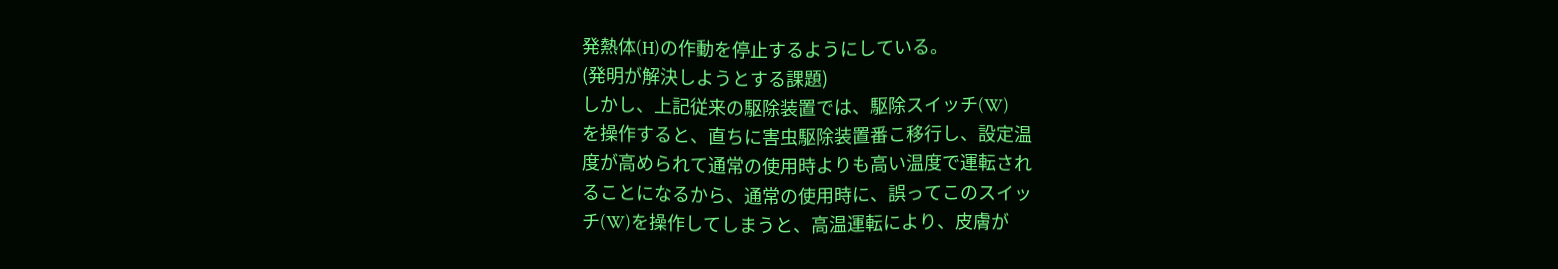発熱体(H)の作動を停止するようにしている。
(発明が解決しようとする課題)
しかし、上記従来の駆除装置では、駆除スイッチ(W)
を操作すると、直ちに害虫駆除装置番こ移行し、設定温
度が高められて通常の使用時よりも高い温度で運転され
ることになるから、通常の使用時に、誤ってこのスイッ
チ(W)を操作してしまうと、高温運転により、皮膚が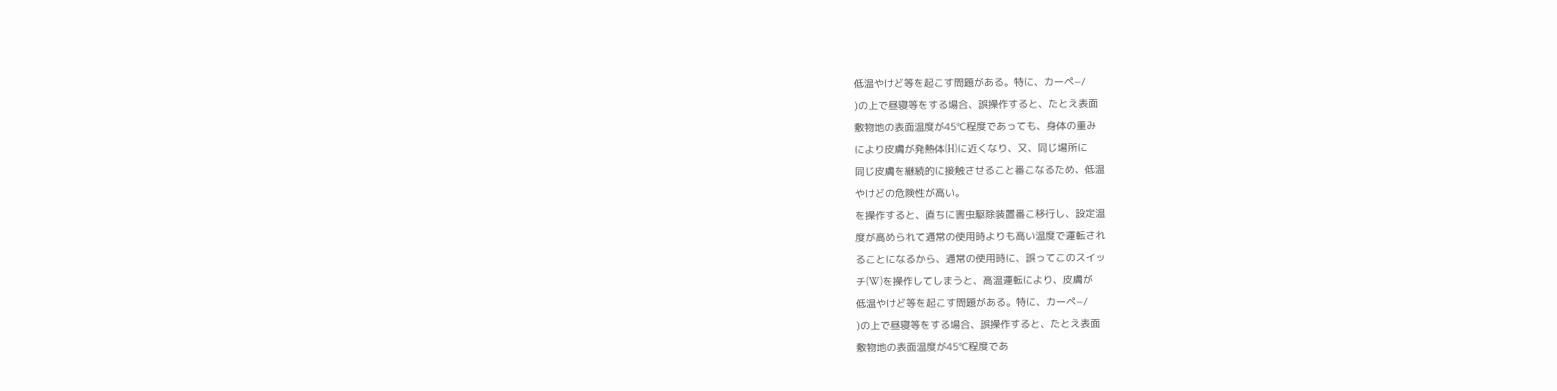低温やけど等を起こす問題がある。特に、カーペ−/
)の上で昼寝等をする場合、誤操作すると、たとえ表面
敷物地の表面温度が45℃程度であっても、身体の重み
により皮膚が発熱体(H)に近くなり、又、同じ場所に
同じ皮膚を継続的に接触させること番こなるため、低温
やけどの危険性が高い。
を操作すると、直ちに害虫駆除装置番こ移行し、設定温
度が高められて通常の使用時よりも高い温度で運転され
ることになるから、通常の使用時に、誤ってこのスイッ
チ(W)を操作してしまうと、高温運転により、皮膚が
低温やけど等を起こす問題がある。特に、カーペ−/
)の上で昼寝等をする場合、誤操作すると、たとえ表面
敷物地の表面温度が45℃程度であ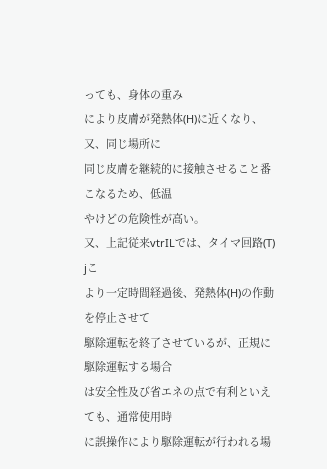っても、身体の重み
により皮膚が発熱体(H)に近くなり、又、同じ場所に
同じ皮膚を継続的に接触させること番こなるため、低温
やけどの危険性が高い。
又、上記従来vtrILでは、タイマ回路(T) jこ
より一定時間経過後、発熱体(H)の作動を停止させて
駆除運転を終了させているが、正規に駆除運転する場合
は安全性及び省エネの点で有利といえても、通常使用時
に誤操作により駆除運転が行われる場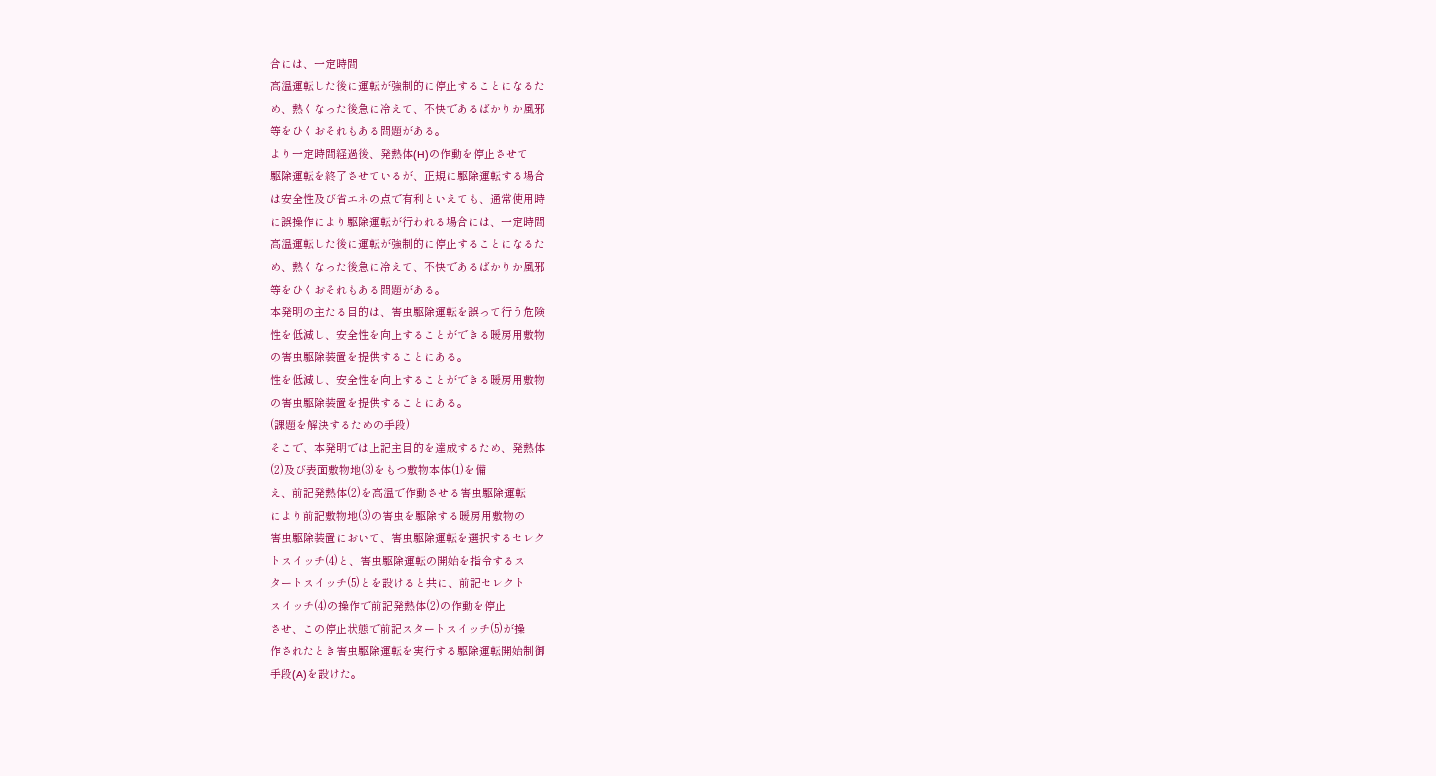合には、一定時間
高温運転した後に運転が強制的に停止することになるた
め、熱くなった後急に冷えて、不快であるばかりか風邪
等をひくおそれもある問題がある。
より一定時間経過後、発熱体(H)の作動を停止させて
駆除運転を終了させているが、正規に駆除運転する場合
は安全性及び省エネの点で有利といえても、通常使用時
に誤操作により駆除運転が行われる場合には、一定時間
高温運転した後に運転が強制的に停止することになるた
め、熱くなった後急に冷えて、不快であるばかりか風邪
等をひくおそれもある問題がある。
本発明の主たる目的は、害虫駆除運転を誤って行う危険
性を低減し、安全性を向上することができる暖房用敷物
の害虫駆除装置を提供することにある。
性を低減し、安全性を向上することができる暖房用敷物
の害虫駆除装置を提供することにある。
(課題を解決するための手段)
そこで、本発明では上記主目的を達成するため、発熱体
(2)及び表面敷物地(3)をもつ敷物本体(1)を備
え、前記発熱体(2)を高温で作動させる害虫駆除運転
により前記敷物地(3)の害虫を駆除する暖房用敷物の
害虫駆除装置において、害虫駆除運転を選択するセレク
トスイッチ(4)と、害虫駆除運転の開始を指令するス
タートスイッチ(5)とを設けると共に、前記セレクト
スイッチ(4)の操作で前記発熱体(2)の作動を停止
させ、この停止状態で前記スタートスイッチ(5)が操
作されたとき害虫駆除運転を実行する駆除運転開始制御
手段(A)を設けた。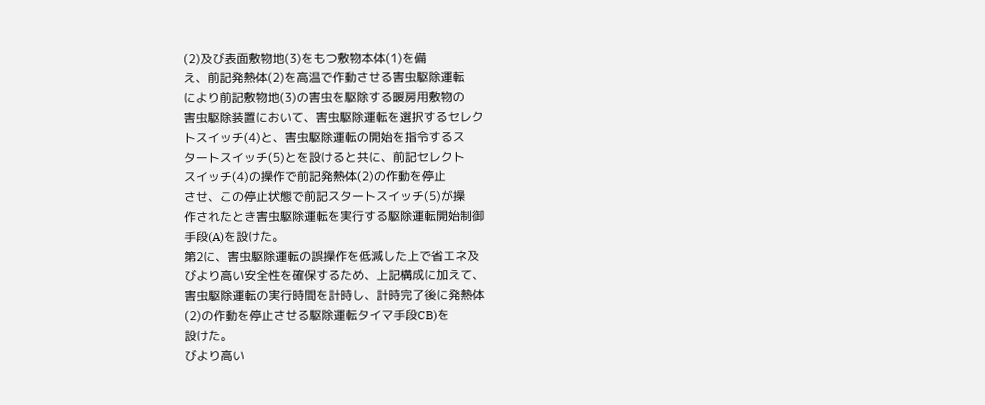(2)及び表面敷物地(3)をもつ敷物本体(1)を備
え、前記発熱体(2)を高温で作動させる害虫駆除運転
により前記敷物地(3)の害虫を駆除する暖房用敷物の
害虫駆除装置において、害虫駆除運転を選択するセレク
トスイッチ(4)と、害虫駆除運転の開始を指令するス
タートスイッチ(5)とを設けると共に、前記セレクト
スイッチ(4)の操作で前記発熱体(2)の作動を停止
させ、この停止状態で前記スタートスイッチ(5)が操
作されたとき害虫駆除運転を実行する駆除運転開始制御
手段(A)を設けた。
第2に、害虫駆除運転の誤操作を低減した上で省エネ及
びより高い安全性を確保するため、上記構成に加えて、
害虫駆除運転の実行時間を計時し、計時完了後に発熱体
(2)の作動を停止させる駆除運転タイマ手段CB)を
設けた。
びより高い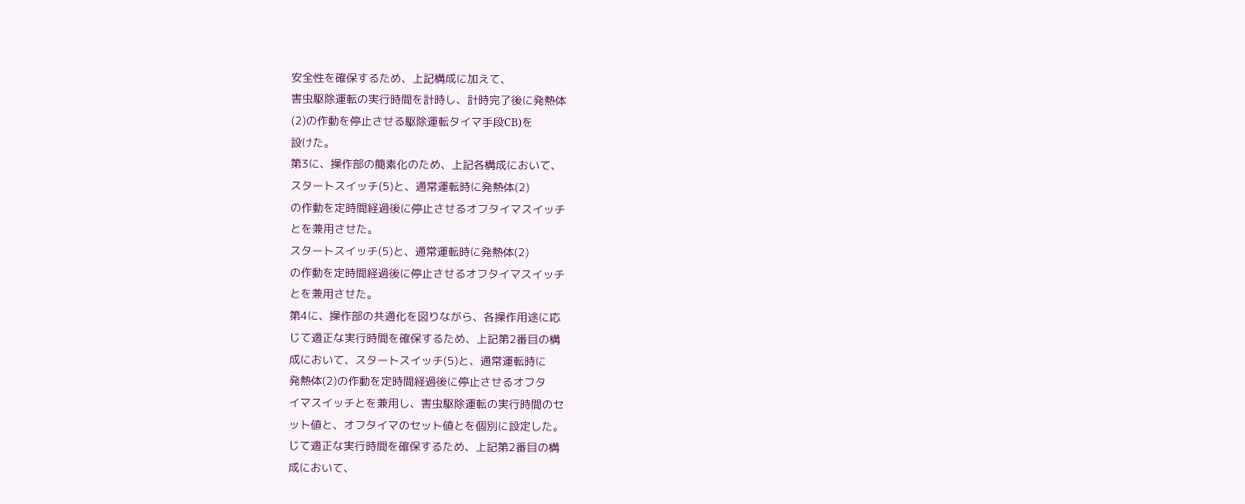安全性を確保するため、上記構成に加えて、
害虫駆除運転の実行時間を計時し、計時完了後に発熱体
(2)の作動を停止させる駆除運転タイマ手段CB)を
設けた。
第3に、操作部の簡素化のため、上記各構成において、
スタートスイッチ(5)と、通常運転時に発熱体(2)
の作動を定時間経過後に停止させるオフタイマスイッチ
とを兼用させた。
スタートスイッチ(5)と、通常運転時に発熱体(2)
の作動を定時間経過後に停止させるオフタイマスイッチ
とを兼用させた。
第4に、操作部の共通化を図りながら、各操作用途に応
じて適正な実行時間を確保するため、上記第2番目の構
成において、スタートスイッチ(5)と、通常運転時に
発熱体(2)の作動を定時間経過後に停止させるオフタ
イマスイッチとを兼用し、害虫駆除運転の実行時間のセ
ット値と、オフタイマのセット値とを個別に設定した。
じて適正な実行時間を確保するため、上記第2番目の構
成において、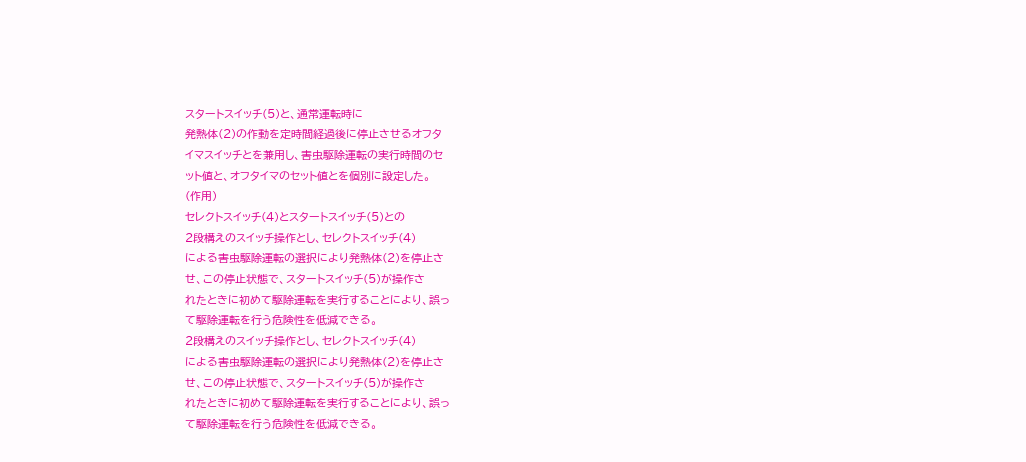スタートスイッチ(5)と、通常運転時に
発熱体(2)の作動を定時間経過後に停止させるオフタ
イマスイッチとを兼用し、害虫駆除運転の実行時間のセ
ット値と、オフタイマのセット値とを個別に設定した。
(作用)
セレクトスイッチ(4)とスタートスイッチ(5)との
2段構えのスイッチ操作とし、セレクトスイッチ(4)
による害虫駆除運転の選択により発熱体(2)を停止さ
せ、この停止状態で、スタートスイッチ(5)が操作さ
れたときに初めて駆除運転を実行することにより、誤っ
て駆除運転を行う危険性を低減できる。
2段構えのスイッチ操作とし、セレクトスイッチ(4)
による害虫駆除運転の選択により発熱体(2)を停止さ
せ、この停止状態で、スタートスイッチ(5)が操作さ
れたときに初めて駆除運転を実行することにより、誤っ
て駆除運転を行う危険性を低減できる。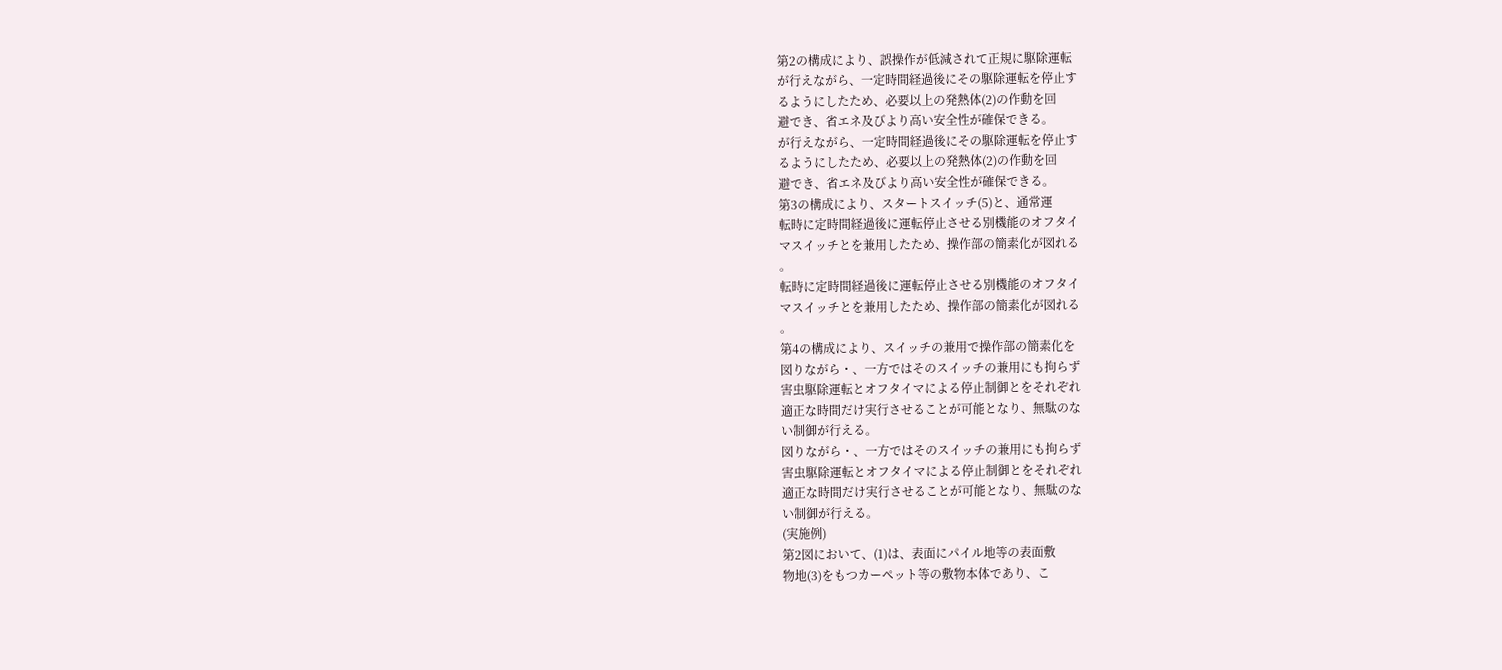第2の構成により、誤操作が低減されて正規に駆除運転
が行えながら、一定時間経過後にその駆除運転を停止す
るようにしたため、必要以上の発熱体(2)の作動を回
避でき、省エネ及びより高い安全性が確保できる。
が行えながら、一定時間経過後にその駆除運転を停止す
るようにしたため、必要以上の発熱体(2)の作動を回
避でき、省エネ及びより高い安全性が確保できる。
第3の構成により、スタートスイッチ(5)と、通常運
転時に定時間経過後に運転停止させる別機能のオフタイ
マスイッチとを兼用したため、操作部の簡素化が図れる
。
転時に定時間経過後に運転停止させる別機能のオフタイ
マスイッチとを兼用したため、操作部の簡素化が図れる
。
第4の構成により、スイッチの兼用で操作部の簡素化を
図りながら・、一方ではそのスイッチの兼用にも拘らず
害虫駆除運転とオフタイマによる停止制御とをそれぞれ
適正な時間だけ実行させることが可能となり、無駄のな
い制御が行える。
図りながら・、一方ではそのスイッチの兼用にも拘らず
害虫駆除運転とオフタイマによる停止制御とをそれぞれ
適正な時間だけ実行させることが可能となり、無駄のな
い制御が行える。
(実施例)
第2図において、(1)は、表面にパイル地等の表面敷
物地(3)をもつカーペット等の敷物本体であり、こ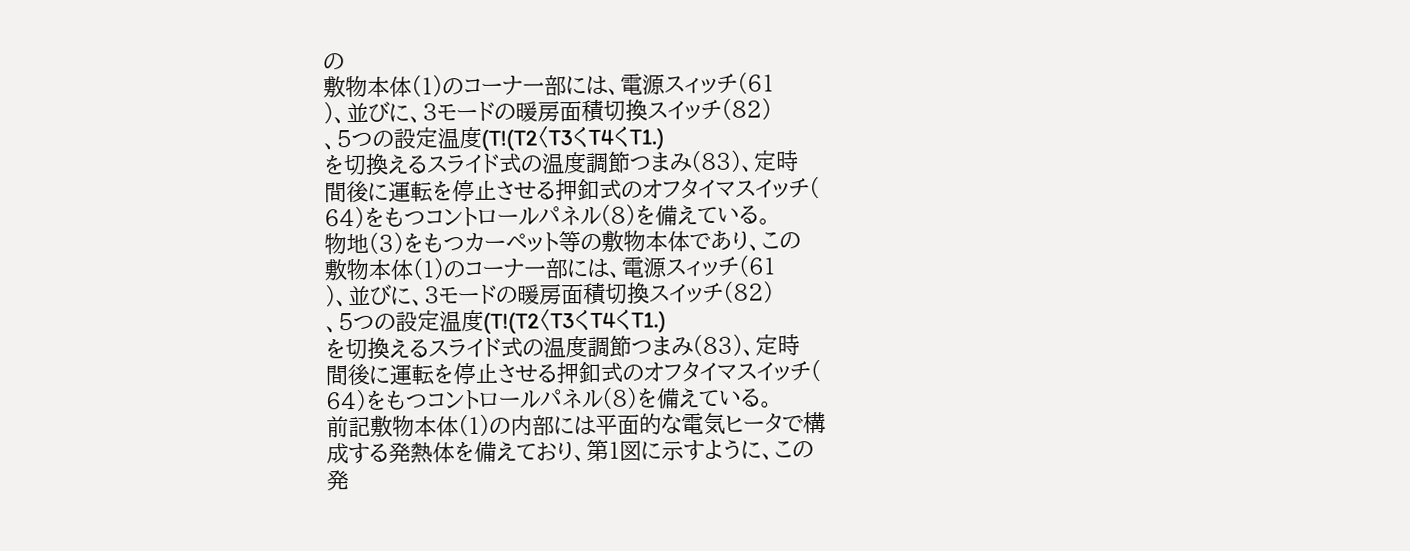の
敷物本体(1)のコーナ一部には、電源スィッチ(61
)、並びに、3モードの暖房面積切換スイッチ(82)
、5つの設定温度(T!(T2〈T3くT4くT1.)
を切換えるスライド式の温度調節つまみ(83)、定時
間後に運転を停止させる押釦式のオフタイマスイッチ(
64)をもつコントロールパネル(8)を備えている。
物地(3)をもつカーペット等の敷物本体であり、この
敷物本体(1)のコーナ一部には、電源スィッチ(61
)、並びに、3モードの暖房面積切換スイッチ(82)
、5つの設定温度(T!(T2〈T3くT4くT1.)
を切換えるスライド式の温度調節つまみ(83)、定時
間後に運転を停止させる押釦式のオフタイマスイッチ(
64)をもつコントロールパネル(8)を備えている。
前記敷物本体(1)の内部には平面的な電気ヒータで構
成する発熱体を備えており、第1図に示すように、この
発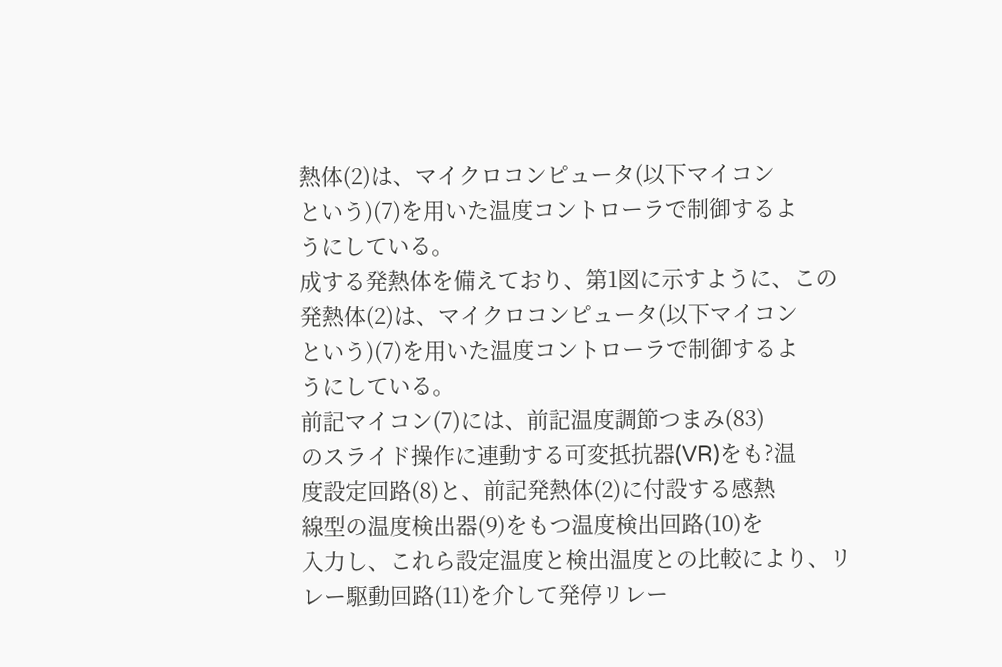熱体(2)は、マイクロコンピュータ(以下マイコン
という)(7)を用いた温度コントローラで制御するよ
うにしている。
成する発熱体を備えており、第1図に示すように、この
発熱体(2)は、マイクロコンピュータ(以下マイコン
という)(7)を用いた温度コントローラで制御するよ
うにしている。
前記マイコン(7)には、前記温度調節つまみ(83)
のスライド操作に連動する可変抵抗器(VR)をも?温
度設定回路(8)と、前記発熱体(2)に付設する感熱
線型の温度検出器(9)をもつ温度検出回路(10)を
入力し、これら設定温度と検出温度との比較により、リ
レー駆動回路(11)を介して発停リレー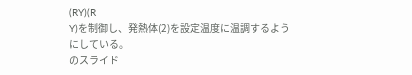(RY)(R
Y)を制御し、発熱体(2)を設定温度に温調するよう
にしている。
のスライド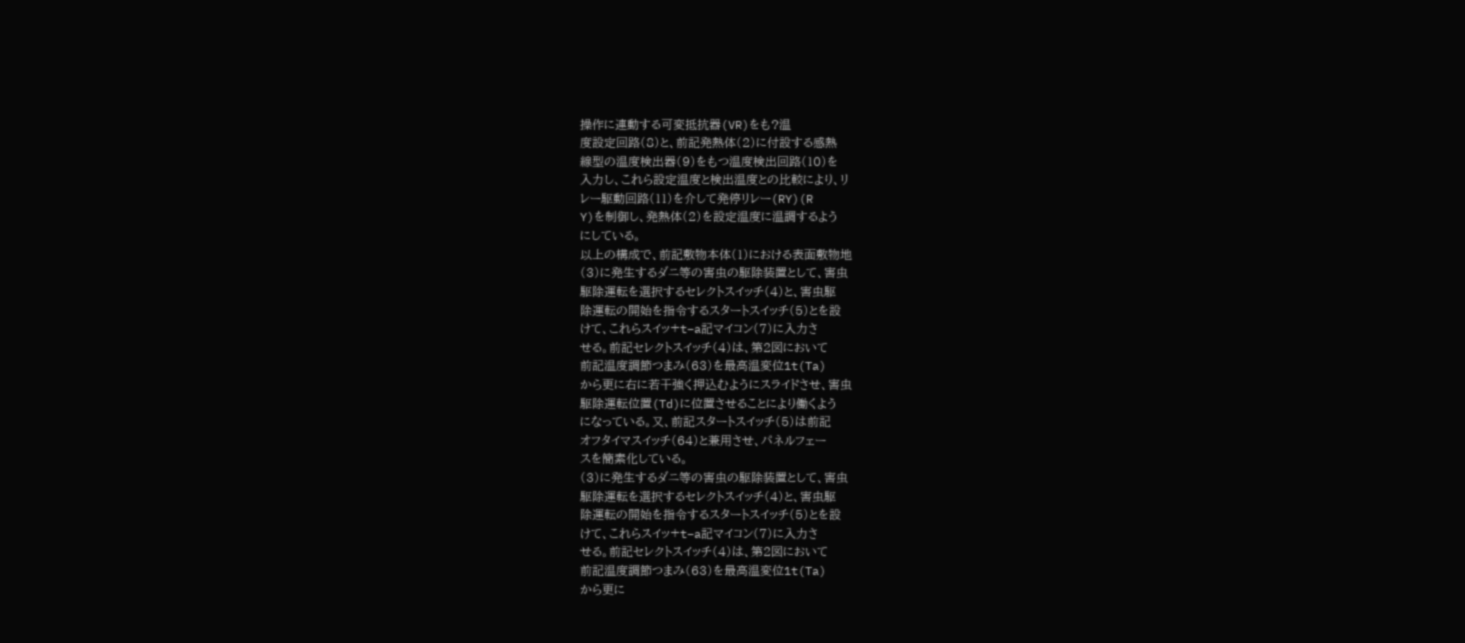操作に連動する可変抵抗器(VR)をも?温
度設定回路(8)と、前記発熱体(2)に付設する感熱
線型の温度検出器(9)をもつ温度検出回路(10)を
入力し、これら設定温度と検出温度との比較により、リ
レー駆動回路(11)を介して発停リレー(RY)(R
Y)を制御し、発熱体(2)を設定温度に温調するよう
にしている。
以上の構成で、前記敷物本体(1)における表面敷物地
(3)に発生するダニ等の害虫の駆除装置として、害虫
駆除運転を選択するセレクトスイッチ(4)と、害虫駆
除運転の開始を指令するスタートスイッチ(5)とを設
けて、これらスイッ+t−a記マイコン(7)に入力さ
せる。前記セレクトスイッチ(4)は、第2図において
前記温度調節つまみ(63)を最高温変位1t(Ta)
から更に右に若干強く押込むようにスライドさせ、害虫
駆除運転位置(Td)に位置させることにより働くよう
になっている。又、前記スタートスイッチ(5)は前記
オフタイマスイッチ(64)と兼用させ、パネルフェー
スを簡素化している。
(3)に発生するダニ等の害虫の駆除装置として、害虫
駆除運転を選択するセレクトスイッチ(4)と、害虫駆
除運転の開始を指令するスタートスイッチ(5)とを設
けて、これらスイッ+t−a記マイコン(7)に入力さ
せる。前記セレクトスイッチ(4)は、第2図において
前記温度調節つまみ(63)を最高温変位1t(Ta)
から更に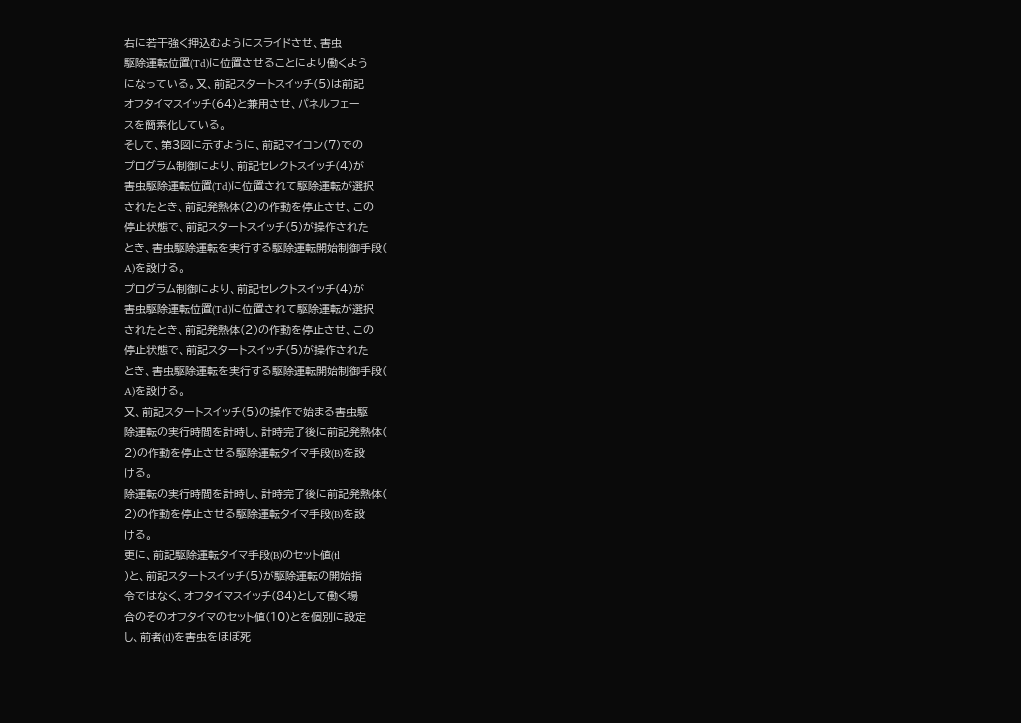右に若干強く押込むようにスライドさせ、害虫
駆除運転位置(Td)に位置させることにより働くよう
になっている。又、前記スタートスイッチ(5)は前記
オフタイマスイッチ(64)と兼用させ、パネルフェー
スを簡素化している。
そして、第3図に示すように、前記マイコン(7)での
プログラム制御により、前記セレクトスイッチ(4)が
害虫駆除運転位置(Td)に位置されて駆除運転が選択
されたとき、前記発熱体(2)の作動を停止させ、この
停止状態で、前記スタートスイッチ(5)が操作された
とき、害虫駆除運転を実行する駆除運転開始制御手段(
A)を設ける。
プログラム制御により、前記セレクトスイッチ(4)が
害虫駆除運転位置(Td)に位置されて駆除運転が選択
されたとき、前記発熱体(2)の作動を停止させ、この
停止状態で、前記スタートスイッチ(5)が操作された
とき、害虫駆除運転を実行する駆除運転開始制御手段(
A)を設ける。
又、前記スタートスイッチ(5)の操作で始まる害虫駆
除運転の実行時間を計時し、計時完了後に前記発熱体(
2)の作動を停止させる駆除運転タイマ手段(B)を設
ける。
除運転の実行時間を計時し、計時完了後に前記発熱体(
2)の作動を停止させる駆除運転タイマ手段(B)を設
ける。
更に、前記駆除運転タイマ手段(B)のセット値(tl
)と、前記スタートスイッチ(5)が駆除運転の開始指
令ではなく、オフタイマスイッチ(84)として働く場
合のそのオフタイマのセット値(10)とを個別に設定
し、前者(tl)を害虫をほぼ死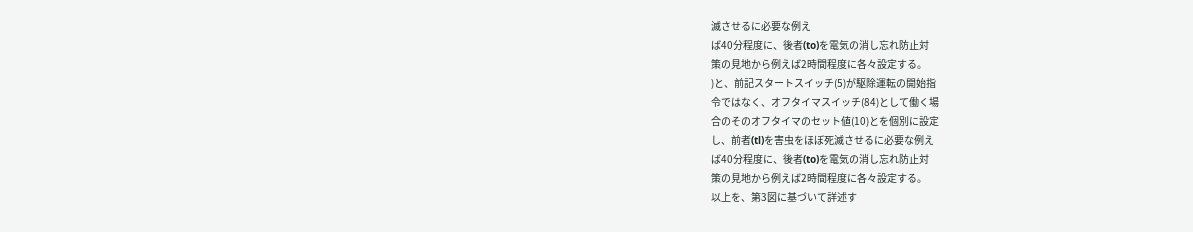滅させるに必要な例え
ば40分程度に、後者(to)を電気の消し忘れ防止対
策の見地から例えば2時間程度に各々設定する。
)と、前記スタートスイッチ(5)が駆除運転の開始指
令ではなく、オフタイマスイッチ(84)として働く場
合のそのオフタイマのセット値(10)とを個別に設定
し、前者(tl)を害虫をほぼ死滅させるに必要な例え
ば40分程度に、後者(to)を電気の消し忘れ防止対
策の見地から例えば2時間程度に各々設定する。
以上を、第3図に基づいて詳述す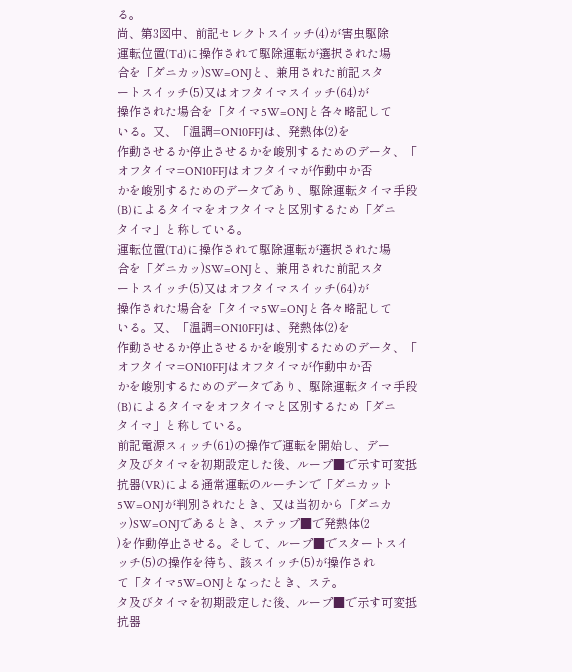る。
尚、第3図中、前記セレクトスイッチ(4)が害虫駆除
運転位置(Td)に操作されて駆除運転が選択された場
合を「ダニカッ)SW=ONJと、兼用された前記スタ
ートスイッチ(5)又はオフタイマスイッチ(64)が
操作された場合を「タイマ5W=ONJと各々略記して
いる。又、「温調=ON10FFJは、発熱体(2)を
作動させるか停止させるかを峻別するためのデータ、「
オフタイマ=ON10FFJはオフタイマが作動中か否
かを峻別するためのデータであり、駆除運転タイマ手段
(B)によるタイマをオフタイマと区別するため「ダニ
タイマ」と称している。
運転位置(Td)に操作されて駆除運転が選択された場
合を「ダニカッ)SW=ONJと、兼用された前記スタ
ートスイッチ(5)又はオフタイマスイッチ(64)が
操作された場合を「タイマ5W=ONJと各々略記して
いる。又、「温調=ON10FFJは、発熱体(2)を
作動させるか停止させるかを峻別するためのデータ、「
オフタイマ=ON10FFJはオフタイマが作動中か否
かを峻別するためのデータであり、駆除運転タイマ手段
(B)によるタイマをオフタイマと区別するため「ダニ
タイマ」と称している。
前記電源スィッチ(61)の操作で運転を開始し、デー
タ及びタイマを初期設定した後、ループ■で示す可変抵
抗器(VR)による通常運転のルーチンで「ダニカット
5W=ONJが判別されたとき、又は当初から「ダニカ
ッ)SW=ONJであるとき、ステップ■で発熱体(2
)を作動停止させる。そして、ループ■でスタートスイ
ッチ(5)の操作を待ち、該スイッチ(5)が操作され
て「タイマ5W=ONJとなったとき、ステ。
タ及びタイマを初期設定した後、ループ■で示す可変抵
抗器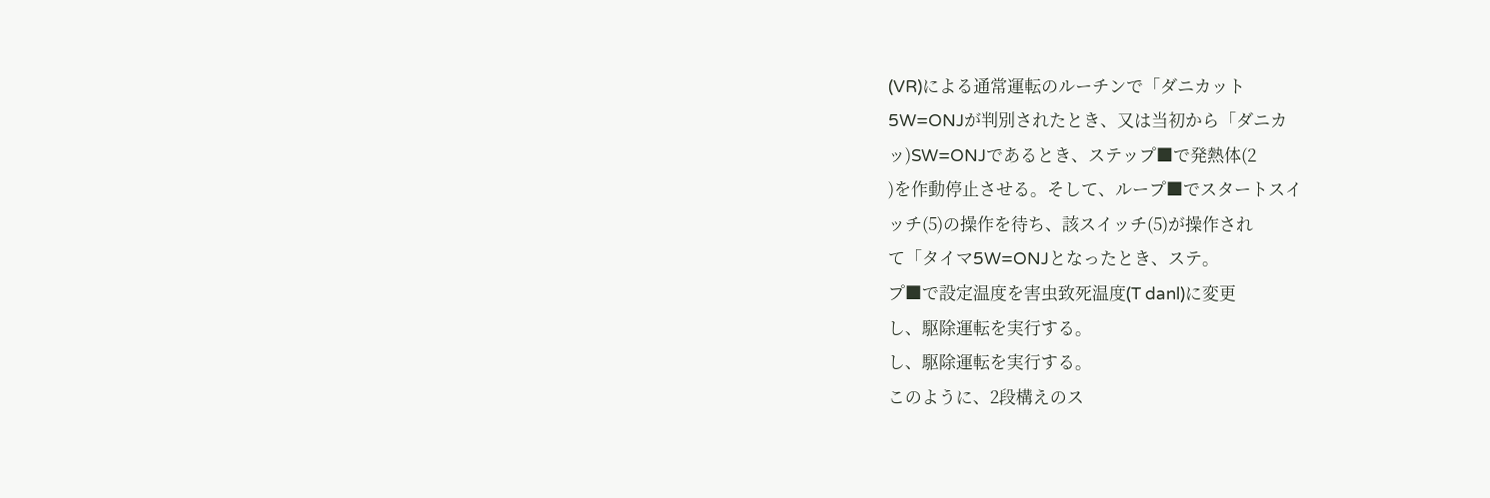(VR)による通常運転のルーチンで「ダニカット
5W=ONJが判別されたとき、又は当初から「ダニカ
ッ)SW=ONJであるとき、ステップ■で発熱体(2
)を作動停止させる。そして、ループ■でスタートスイ
ッチ(5)の操作を待ち、該スイッチ(5)が操作され
て「タイマ5W=ONJとなったとき、ステ。
プ■で設定温度を害虫致死温度(T danl)に変更
し、駆除運転を実行する。
し、駆除運転を実行する。
このように、2段構えのス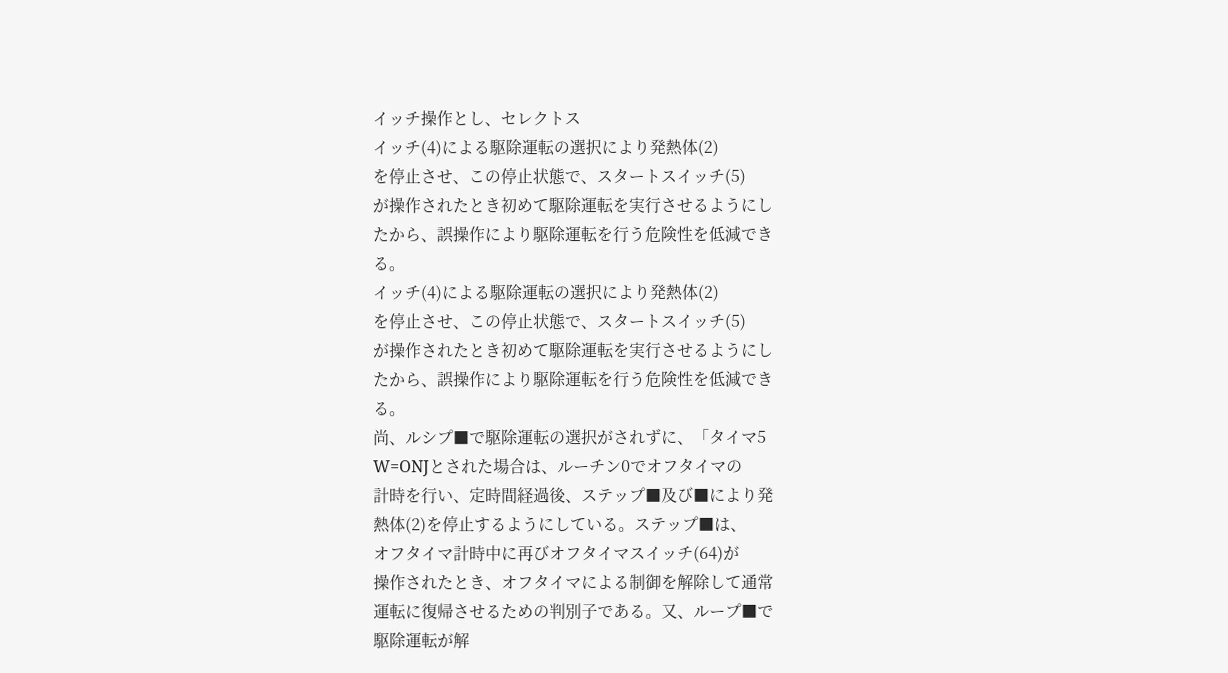イッチ操作とし、セレクトス
イッチ(4)による駆除運転の選択により発熱体(2)
を停止させ、この停止状態で、スタートスイッチ(5)
が操作されたとき初めて駆除運転を実行させるようにし
たから、誤操作により駆除運転を行う危険性を低減でき
る。
イッチ(4)による駆除運転の選択により発熱体(2)
を停止させ、この停止状態で、スタートスイッチ(5)
が操作されたとき初めて駆除運転を実行させるようにし
たから、誤操作により駆除運転を行う危険性を低減でき
る。
尚、ルシプ■で駆除運転の選択がされずに、「タイマ5
W=ONJとされた場合は、ルーチン0でオフタイマの
計時を行い、定時間経過後、ステップ■及び■により発
熱体(2)を停止するようにしている。ステップ■は、
オフタイマ計時中に再びオフタイマスイッチ(64)が
操作されたとき、オフタイマによる制御を解除して通常
運転に復帰させるための判別子である。又、ループ■で
駆除運転が解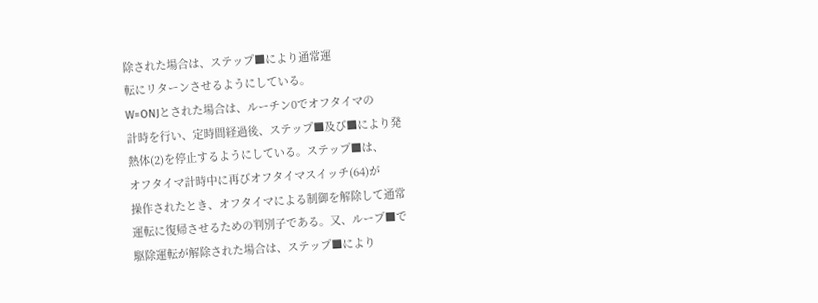除された場合は、ステップ■により通常運
転にリターンさせるようにしている。
W=ONJとされた場合は、ルーチン0でオフタイマの
計時を行い、定時間経過後、ステップ■及び■により発
熱体(2)を停止するようにしている。ステップ■は、
オフタイマ計時中に再びオフタイマスイッチ(64)が
操作されたとき、オフタイマによる制御を解除して通常
運転に復帰させるための判別子である。又、ループ■で
駆除運転が解除された場合は、ステップ■により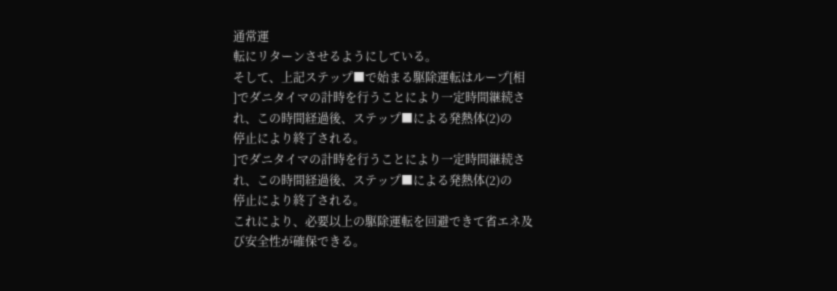通常運
転にリターンさせるようにしている。
そして、上記ステップ■で始まる駆除運転はループ[相
]でダニタイマの計時を行うことにより一定時間継続さ
れ、この時間経過後、ステップ■による発熱体(2)の
停止により終了される。
]でダニタイマの計時を行うことにより一定時間継続さ
れ、この時間経過後、ステップ■による発熱体(2)の
停止により終了される。
これにより、必要以上の駆除運転を回避できて省エネ及
び安全性が確保できる。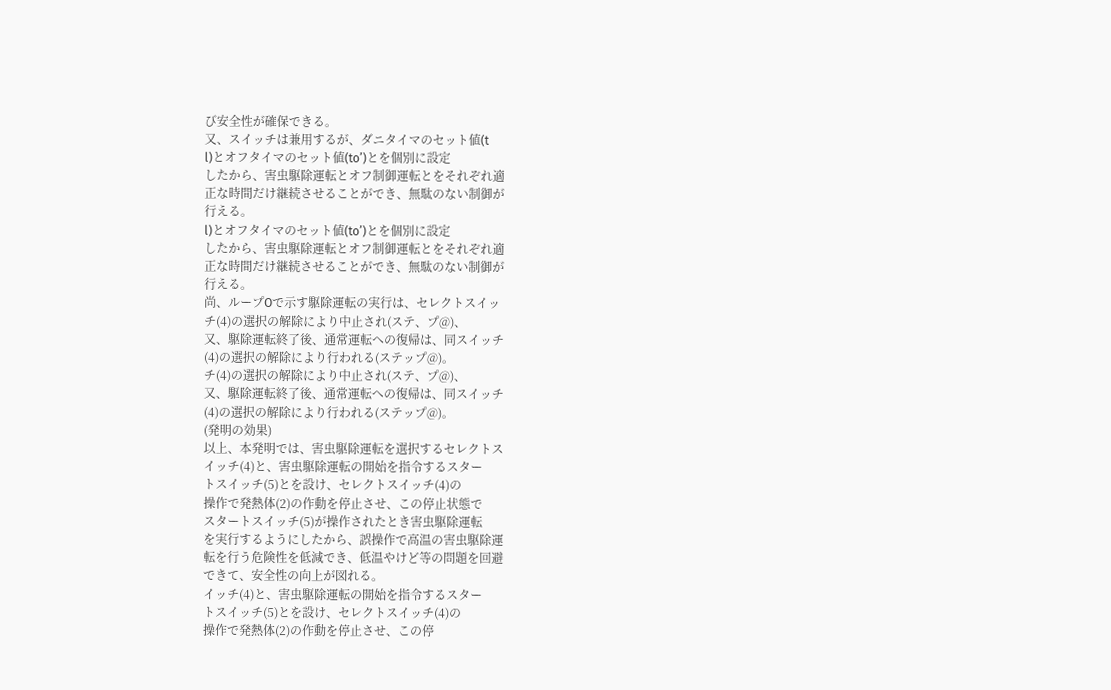び安全性が確保できる。
又、スイッチは兼用するが、ダニタイマのセット値(t
l)とオフタイマのセット値(to’)とを個別に設定
したから、害虫駆除運転とオフ制御運転とをそれぞれ適
正な時間だけ継続させることができ、無駄のない制御が
行える。
l)とオフタイマのセット値(to’)とを個別に設定
したから、害虫駆除運転とオフ制御運転とをそれぞれ適
正な時間だけ継続させることができ、無駄のない制御が
行える。
尚、ループOで示す駆除運転の実行は、セレクトスイッ
チ(4)の選択の解除により中止され(ステ、プ@)、
又、駆除運転終了後、通常運転への復帰は、同スイッチ
(4)の選択の解除により行われる(ステップ@)。
チ(4)の選択の解除により中止され(ステ、プ@)、
又、駆除運転終了後、通常運転への復帰は、同スイッチ
(4)の選択の解除により行われる(ステップ@)。
(発明の効果)
以上、本発明では、害虫駆除運転を選択するセレクトス
イッチ(4)と、害虫駆除運転の開始を指令するスター
トスイッチ(5)とを設け、セレクトスイッチ(4)の
操作で発熱体(2)の作動を停止させ、この停止状態で
スタートスイッチ(5)が操作されたとき害虫駆除運転
を実行するようにしたから、誤操作で高温の害虫駆除運
転を行う危険性を低減でき、低温やけど等の問題を回避
できて、安全性の向上が図れる。
イッチ(4)と、害虫駆除運転の開始を指令するスター
トスイッチ(5)とを設け、セレクトスイッチ(4)の
操作で発熱体(2)の作動を停止させ、この停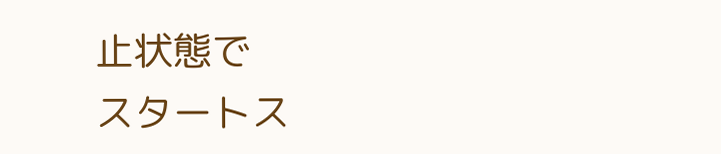止状態で
スタートス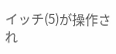イッチ(5)が操作され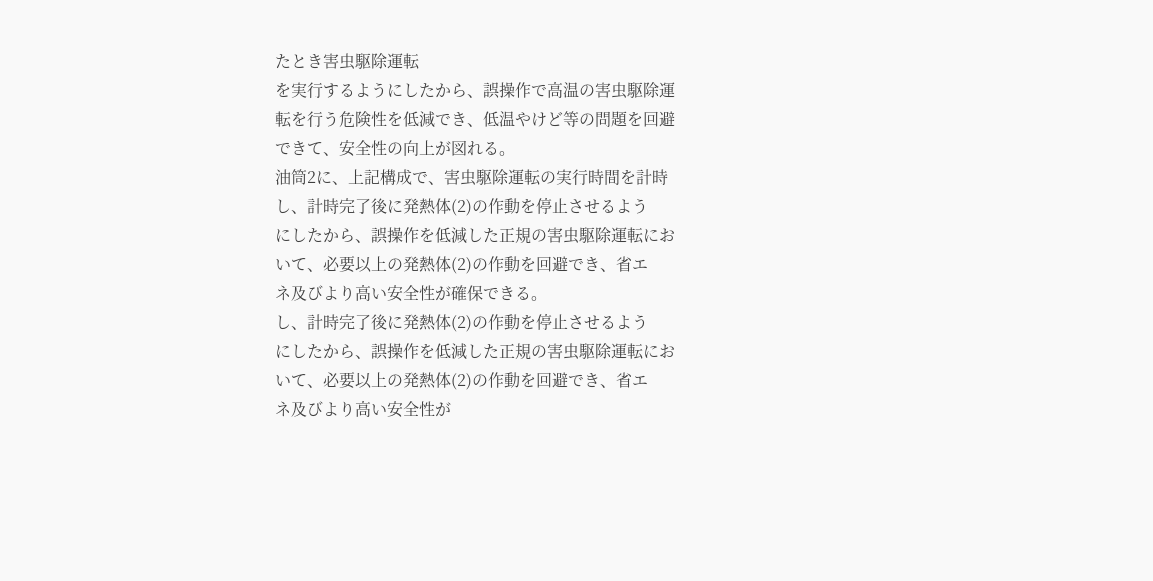たとき害虫駆除運転
を実行するようにしたから、誤操作で高温の害虫駆除運
転を行う危険性を低減でき、低温やけど等の問題を回避
できて、安全性の向上が図れる。
油筒2に、上記構成で、害虫駆除運転の実行時間を計時
し、計時完了後に発熱体(2)の作動を停止させるよう
にしたから、誤操作を低減した正規の害虫駆除運転にお
いて、必要以上の発熱体(2)の作動を回避でき、省エ
ネ及びより高い安全性が確保できる。
し、計時完了後に発熱体(2)の作動を停止させるよう
にしたから、誤操作を低減した正規の害虫駆除運転にお
いて、必要以上の発熱体(2)の作動を回避でき、省エ
ネ及びより高い安全性が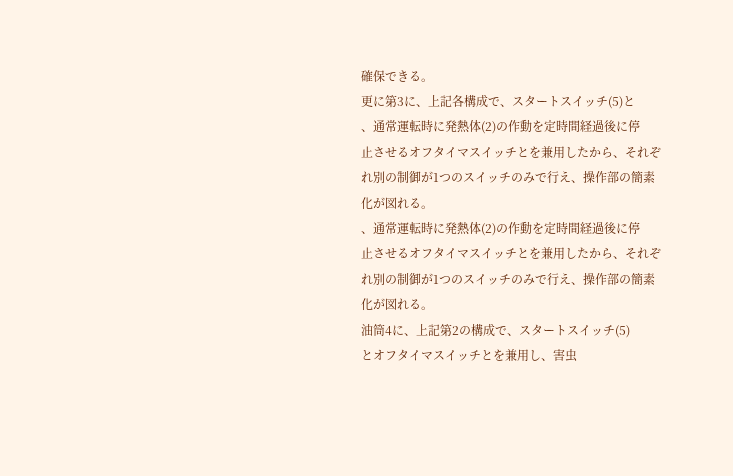確保できる。
更に第3に、上記各構成で、スタートスイッチ(5)と
、通常運転時に発熱体(2)の作動を定時間経過後に停
止させるオフタイマスイッチとを兼用したから、それぞ
れ別の制御が1つのスイッチのみで行え、操作部の簡素
化が図れる。
、通常運転時に発熱体(2)の作動を定時間経過後に停
止させるオフタイマスイッチとを兼用したから、それぞ
れ別の制御が1つのスイッチのみで行え、操作部の簡素
化が図れる。
油筒4に、上記第2の構成で、スタートスイッチ(5)
とオフタイマスイッチとを兼用し、害虫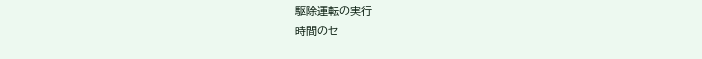駆除運転の実行
時間のセ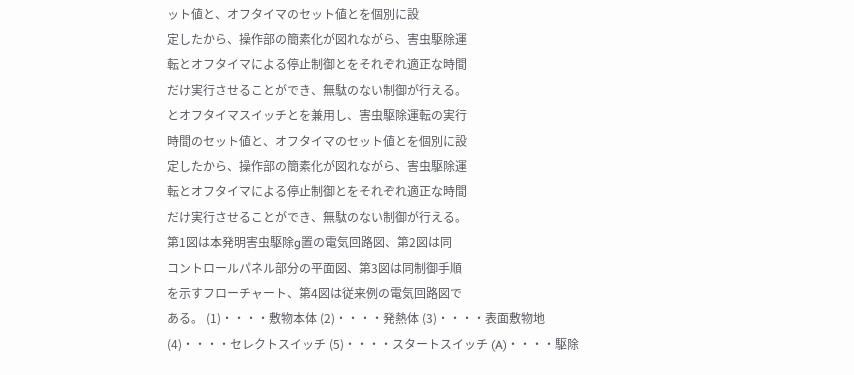ット値と、オフタイマのセット値とを個別に設
定したから、操作部の簡素化が図れながら、害虫駆除運
転とオフタイマによる停止制御とをそれぞれ適正な時間
だけ実行させることができ、無駄のない制御が行える。
とオフタイマスイッチとを兼用し、害虫駆除運転の実行
時間のセット値と、オフタイマのセット値とを個別に設
定したから、操作部の簡素化が図れながら、害虫駆除運
転とオフタイマによる停止制御とをそれぞれ適正な時間
だけ実行させることができ、無駄のない制御が行える。
第1図は本発明害虫駆除g置の電気回路図、第2図は同
コントロールパネル部分の平面図、第3図は同制御手順
を示すフローチャート、第4図は従来例の電気回路図で
ある。 (1)・・・・敷物本体 (2)・・・・発熱体 (3)・・・・表面敷物地 (4)・・・・セレクトスイッチ (5)・・・・スタートスイッチ (A)・・・・駆除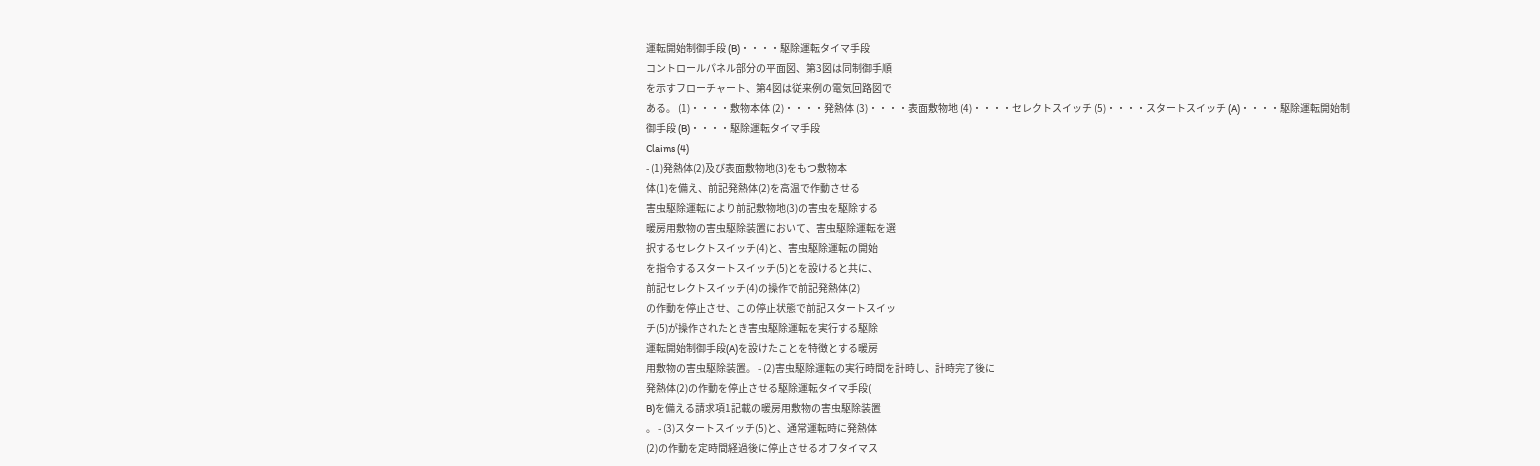運転開始制御手段 (B)・・・・駆除運転タイマ手段
コントロールパネル部分の平面図、第3図は同制御手順
を示すフローチャート、第4図は従来例の電気回路図で
ある。 (1)・・・・敷物本体 (2)・・・・発熱体 (3)・・・・表面敷物地 (4)・・・・セレクトスイッチ (5)・・・・スタートスイッチ (A)・・・・駆除運転開始制御手段 (B)・・・・駆除運転タイマ手段
Claims (4)
- (1)発熱体(2)及び表面敷物地(3)をもつ敷物本
体(1)を備え、前記発熱体(2)を高温で作動させる
害虫駆除運転により前記敷物地(3)の害虫を駆除する
暖房用敷物の害虫駆除装置において、害虫駆除運転を選
択するセレクトスイッチ(4)と、害虫駆除運転の開始
を指令するスタートスイッチ(5)とを設けると共に、
前記セレクトスイッチ(4)の操作で前記発熱体(2)
の作動を停止させ、この停止状態で前記スタートスイッ
チ(5)が操作されたとき害虫駆除運転を実行する駆除
運転開始制御手段(A)を設けたことを特徴とする暖房
用敷物の害虫駆除装置。 - (2)害虫駆除運転の実行時間を計時し、計時完了後に
発熱体(2)の作動を停止させる駆除運転タイマ手段(
B)を備える請求項1記載の暖房用敷物の害虫駆除装置
。 - (3)スタートスイッチ(5)と、通常運転時に発熱体
(2)の作動を定時間経過後に停止させるオフタイマス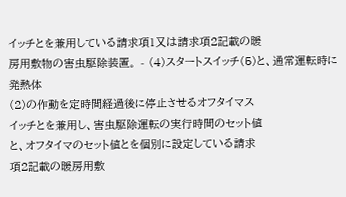イッチとを兼用している請求項1又は請求項2記載の暖
房用敷物の害虫駆除装置。 - (4)スタートスイッチ(5)と、通常運転時に発熱体
(2)の作動を定時間経過後に停止させるオフタイマス
イッチとを兼用し、害虫駆除運転の実行時間のセット値
と、オフタイマのセット値とを個別に設定している請求
項2記載の暖房用敷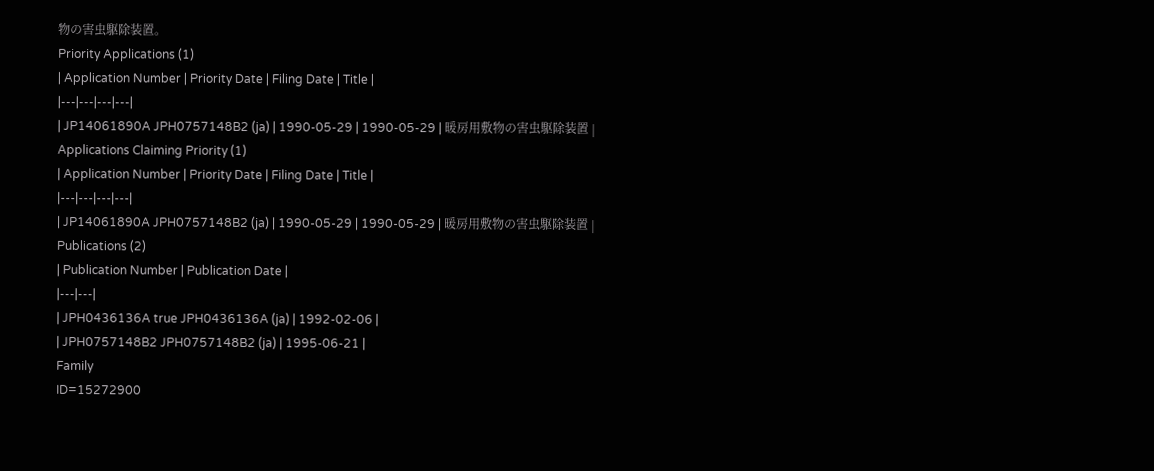物の害虫駆除装置。
Priority Applications (1)
| Application Number | Priority Date | Filing Date | Title |
|---|---|---|---|
| JP14061890A JPH0757148B2 (ja) | 1990-05-29 | 1990-05-29 | 暖房用敷物の害虫駆除装置 |
Applications Claiming Priority (1)
| Application Number | Priority Date | Filing Date | Title |
|---|---|---|---|
| JP14061890A JPH0757148B2 (ja) | 1990-05-29 | 1990-05-29 | 暖房用敷物の害虫駆除装置 |
Publications (2)
| Publication Number | Publication Date |
|---|---|
| JPH0436136A true JPH0436136A (ja) | 1992-02-06 |
| JPH0757148B2 JPH0757148B2 (ja) | 1995-06-21 |
Family
ID=15272900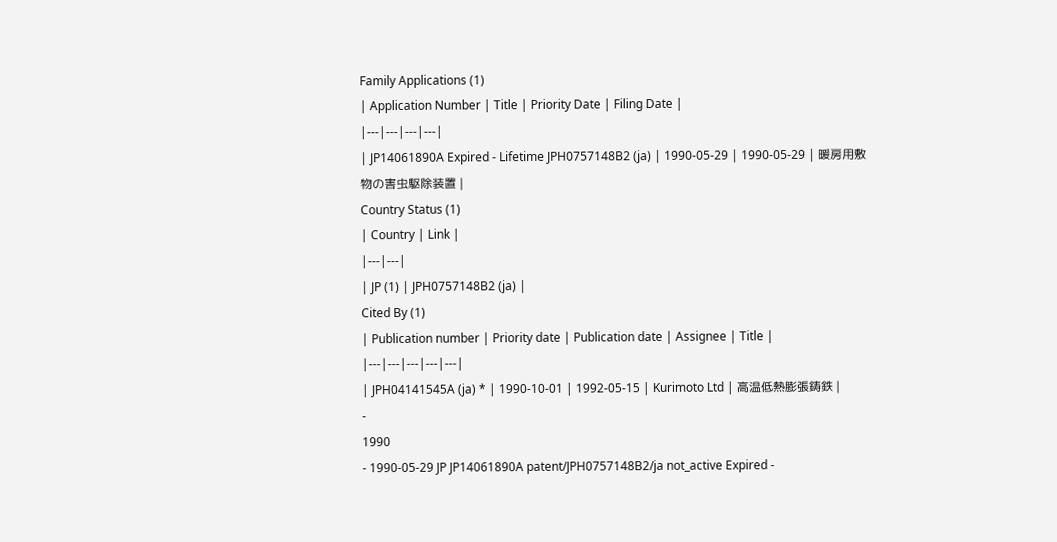Family Applications (1)
| Application Number | Title | Priority Date | Filing Date |
|---|---|---|---|
| JP14061890A Expired - Lifetime JPH0757148B2 (ja) | 1990-05-29 | 1990-05-29 | 暖房用敷物の害虫駆除装置 |
Country Status (1)
| Country | Link |
|---|---|
| JP (1) | JPH0757148B2 (ja) |
Cited By (1)
| Publication number | Priority date | Publication date | Assignee | Title |
|---|---|---|---|---|
| JPH04141545A (ja) * | 1990-10-01 | 1992-05-15 | Kurimoto Ltd | 高温低熱膨張鋳鉄 |
-
1990
- 1990-05-29 JP JP14061890A patent/JPH0757148B2/ja not_active Expired -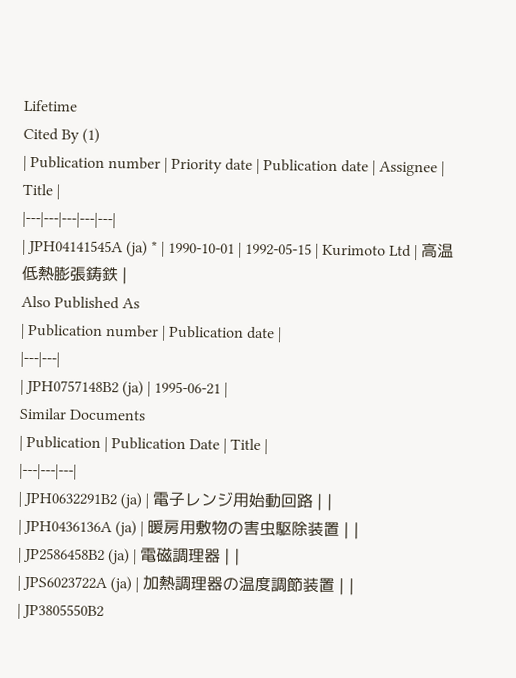Lifetime
Cited By (1)
| Publication number | Priority date | Publication date | Assignee | Title |
|---|---|---|---|---|
| JPH04141545A (ja) * | 1990-10-01 | 1992-05-15 | Kurimoto Ltd | 高温低熱膨張鋳鉄 |
Also Published As
| Publication number | Publication date |
|---|---|
| JPH0757148B2 (ja) | 1995-06-21 |
Similar Documents
| Publication | Publication Date | Title |
|---|---|---|
| JPH0632291B2 (ja) | 電子レンジ用始動回路 | |
| JPH0436136A (ja) | 暖房用敷物の害虫駆除装置 | |
| JP2586458B2 (ja) | 電磁調理器 | |
| JPS6023722A (ja) | 加熱調理器の温度調節装置 | |
| JP3805550B2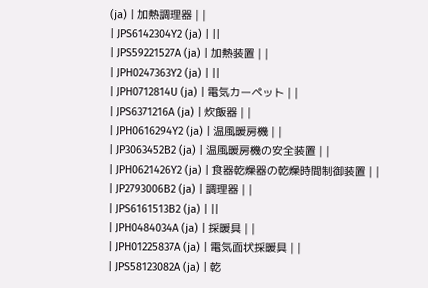(ja) | 加熱調理器 | |
| JPS6142304Y2 (ja) | ||
| JPS59221527A (ja) | 加熱装置 | |
| JPH0247363Y2 (ja) | ||
| JPH0712814U (ja) | 電気カーペット | |
| JPS6371216A (ja) | 炊飯器 | |
| JPH0616294Y2 (ja) | 温風暖房機 | |
| JP3063452B2 (ja) | 温風暖房機の安全装置 | |
| JPH0621426Y2 (ja) | 食器乾燥器の乾燥時間制御装置 | |
| JP2793006B2 (ja) | 調理器 | |
| JPS6161513B2 (ja) | ||
| JPH0484034A (ja) | 採暖具 | |
| JPH01225837A (ja) | 電気面状採暖具 | |
| JPS58123082A (ja) | 乾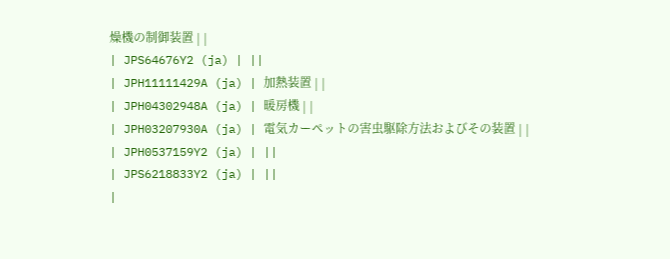燥機の制御装置 | |
| JPS64676Y2 (ja) | ||
| JPH11111429A (ja) | 加熱装置 | |
| JPH04302948A (ja) | 暖房機 | |
| JPH03207930A (ja) | 電気カーペットの害虫駆除方法およびその装置 | |
| JPH0537159Y2 (ja) | ||
| JPS6218833Y2 (ja) | ||
|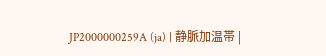JP2000000259A (ja) | 静脈加温帯 |